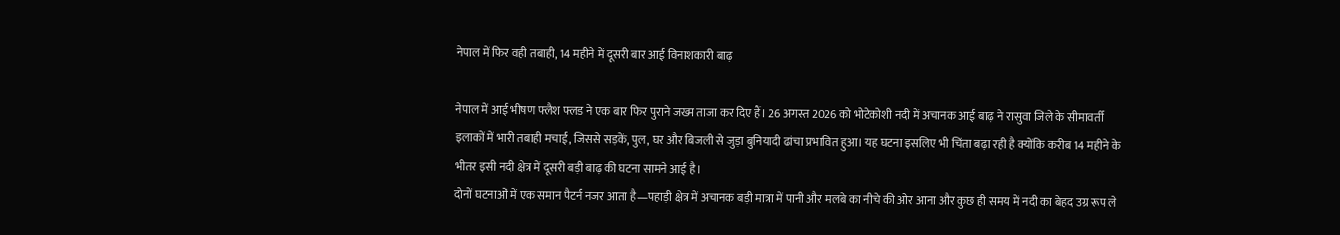नेपाल में फिर वही तबाही, 14 महीने में दूसरी बार आई विनाशकारी बाढ़

नेपाल में आई भीषण फ्लैश फ्लड ने एक बार फिर पुराने जख्म ताजा कर दिए हैं। 26 अगस्त 2026 को भोटेकोशी नदी में अचानक आई बाढ़ ने रासुवा जिले के सीमावर्ती इलाकों में भारी तबाही मचाई, जिससे सड़कें, पुल, घर और बिजली से जुड़ा बुनियादी ढांचा प्रभावित हुआ। यह घटना इसलिए भी चिंता बढ़ा रही है क्योंकि करीब 14 महीने के भीतर इसी नदी क्षेत्र में दूसरी बड़ी बाढ़ की घटना सामने आई है।
दोनों घटनाओं में एक समान पैटर्न नजर आता है—पहाड़ी क्षेत्र में अचानक बड़ी मात्रा में पानी और मलबे का नीचे की ओर आना और कुछ ही समय में नदी का बेहद उग्र रूप ले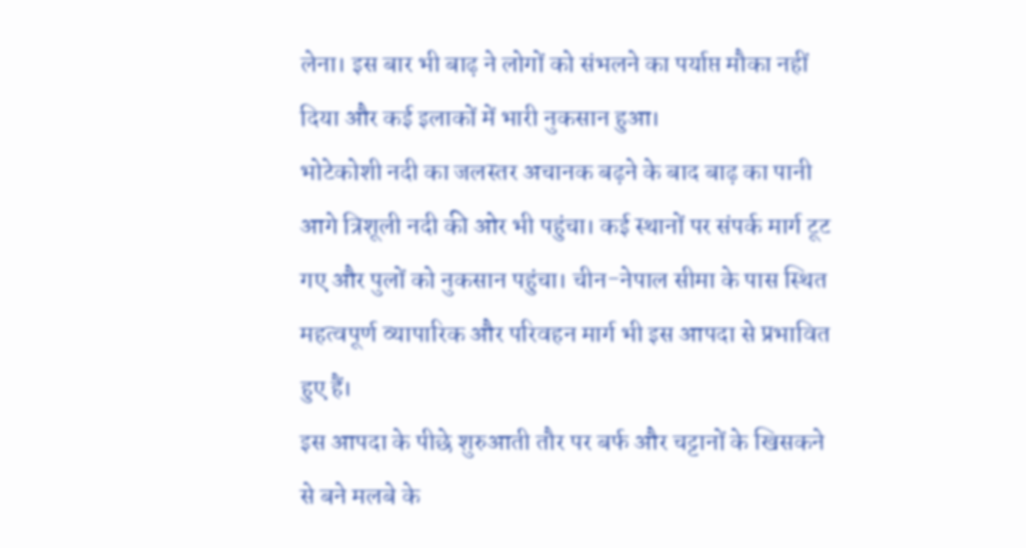लेना। इस बार भी बाढ़ ने लोगों को संभलने का पर्याप्त मौका नहीं दिया और कई इलाकों में भारी नुकसान हुआ।
भोटेकोशी नदी का जलस्तर अचानक बढ़ने के बाद बाढ़ का पानी आगे त्रिशूली नदी की ओर भी पहुंचा। कई स्थानों पर संपर्क मार्ग टूट गए और पुलों को नुकसान पहुंचा। चीन-नेपाल सीमा के पास स्थित महत्वपूर्ण व्यापारिक और परिवहन मार्ग भी इस आपदा से प्रभावित हुए हैं।
इस आपदा के पीछे शुरुआती तौर पर बर्फ और चट्टानों के खिसकने से बने मलबे के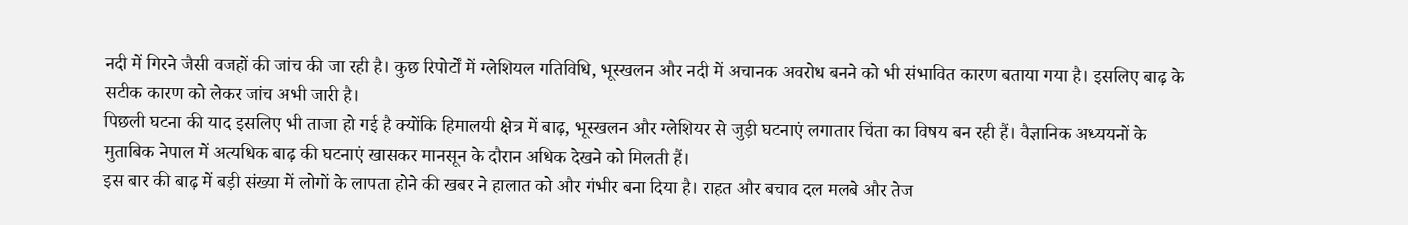नदी में गिरने जैसी वजहों की जांच की जा रही है। कुछ रिपोर्टों में ग्लेशियल गतिविधि, भूस्खलन और नदी में अचानक अवरोध बनने को भी संभावित कारण बताया गया है। इसलिए बाढ़ के सटीक कारण को लेकर जांच अभी जारी है।
पिछली घटना की याद इसलिए भी ताजा हो गई है क्योंकि हिमालयी क्षेत्र में बाढ़, भूस्खलन और ग्लेशियर से जुड़ी घटनाएं लगातार चिंता का विषय बन रही हैं। वैज्ञानिक अध्ययनों के मुताबिक नेपाल में अत्यधिक बाढ़ की घटनाएं खासकर मानसून के दौरान अधिक देखने को मिलती हैं।
इस बार की बाढ़ में बड़ी संख्या में लोगों के लापता होने की खबर ने हालात को और गंभीर बना दिया है। राहत और बचाव दल मलबे और तेज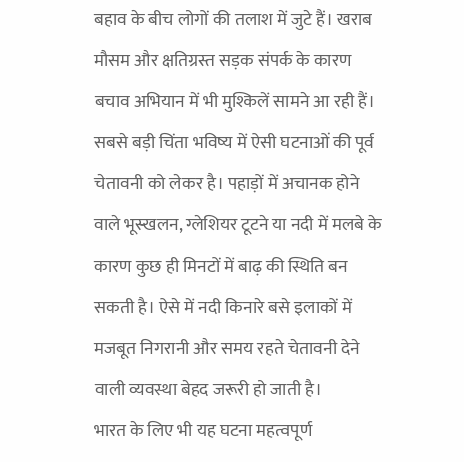बहाव के बीच लोगों की तलाश में जुटे हैं। खराब मौसम और क्षतिग्रस्त सड़क संपर्क के कारण बचाव अभियान में भी मुश्किलें सामने आ रही हैं।
सबसे बड़ी चिंता भविष्य में ऐसी घटनाओं की पूर्व चेतावनी को लेकर है। पहाड़ों में अचानक होने वाले भूस्खलन, ग्लेशियर टूटने या नदी में मलबे के कारण कुछ ही मिनटों में बाढ़ की स्थिति बन सकती है। ऐसे में नदी किनारे बसे इलाकों में मजबूत निगरानी और समय रहते चेतावनी देने वाली व्यवस्था बेहद जरूरी हो जाती है।
भारत के लिए भी यह घटना महत्वपूर्ण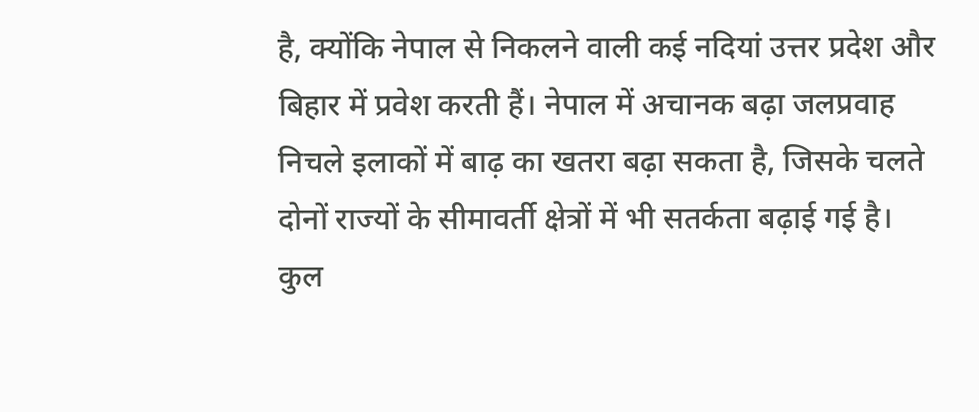है, क्योंकि नेपाल से निकलने वाली कई नदियां उत्तर प्रदेश और बिहार में प्रवेश करती हैं। नेपाल में अचानक बढ़ा जलप्रवाह निचले इलाकों में बाढ़ का खतरा बढ़ा सकता है, जिसके चलते दोनों राज्यों के सीमावर्ती क्षेत्रों में भी सतर्कता बढ़ाई गई है।
कुल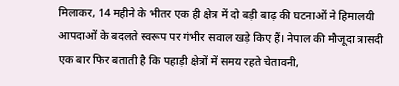मिलाकर, 14 महीने के भीतर एक ही क्षेत्र में दो बड़ी बाढ़ की घटनाओं ने हिमालयी आपदाओं के बदलते स्वरूप पर गंभीर सवाल खड़े किए हैं। नेपाल की मौजूदा त्रासदी एक बार फिर बताती है कि पहाड़ी क्षेत्रों में समय रहते चेतावनी,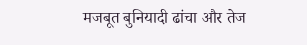मजबूत बुनियादी ढांचा और तेज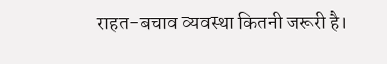राहत-बचाव व्यवस्था कितनी जरूरी है।